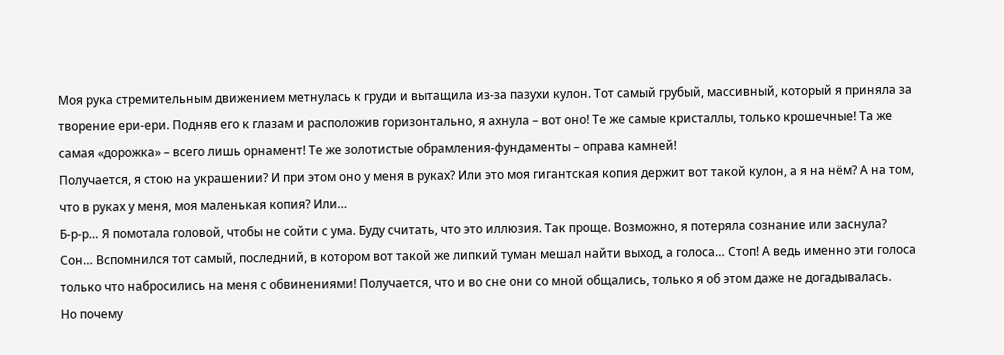Моя рука стремительным движением метнулась к груди и вытащила из-за пазухи кулон. Тот самый грубый, массивный, который я приняла за творение ери-ери. Подняв его к глазам и расположив горизонтально, я ахнула – вот оно! Те же самые кристаллы, только крошечные! Та же самая «дорожка» – всего лишь орнамент! Те же золотистые обрамления-фундаменты – оправа камней!
Получается, я стою на украшении? И при этом оно у меня в руках? Или это моя гигантская копия держит вот такой кулон, а я на нём? А на том, что в руках у меня, моя маленькая копия? Или…
Б-р-р… Я помотала головой, чтобы не сойти с ума. Буду считать, что это иллюзия. Так проще. Возможно, я потеряла сознание или заснула?
Сон… Вспомнился тот самый, последний, в котором вот такой же липкий туман мешал найти выход, а голоса… Стоп! А ведь именно эти голоса только что набросились на меня с обвинениями! Получается, что и во сне они со мной общались, только я об этом даже не догадывалась.
Но почему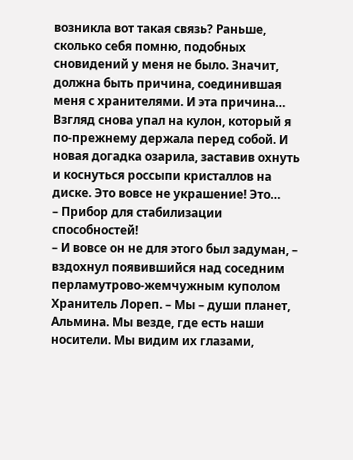возникла вот такая связь? Раньше, сколько себя помню, подобных сновидений у меня не было. Значит, должна быть причина, соединившая меня с хранителями. И эта причина…
Взгляд снова упал на кулон, который я по-прежнему держала перед собой. И новая догадка озарила, заставив охнуть и коснуться россыпи кристаллов на диске. Это вовсе не украшение! Это…
– Прибор для стабилизации способностей!
– И вовсе он не для этого был задуман, – вздохнул появившийся над соседним перламутрово-жемчужным куполом Хранитель Лореп. – Мы – души планет, Альмина. Мы везде, где есть наши носители. Мы видим их глазами,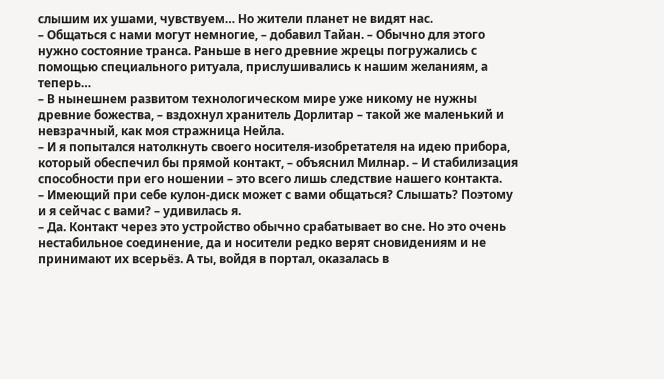слышим их ушами, чувствуем… Но жители планет не видят нас.
– Общаться с нами могут немногие, – добавил Тайан. – Обычно для этого нужно состояние транса. Раньше в него древние жрецы погружались с помощью специального ритуала, прислушивались к нашим желаниям, а теперь…
– В нынешнем развитом технологическом мире уже никому не нужны древние божества, – вздохнул хранитель Дорлитар – такой же маленький и невзрачный, как моя стражница Нейла.
– И я попытался натолкнуть своего носителя-изобретателя на идею прибора, который обеспечил бы прямой контакт, – объяснил Милнар. – И стабилизация способности при его ношении – это всего лишь следствие нашего контакта.
– Имеющий при себе кулон-диск может с вами общаться? Слышать? Поэтому и я сейчас с вами? – удивилась я.
– Да. Контакт через это устройство обычно срабатывает во сне. Но это очень нестабильное соединение, да и носители редко верят сновидениям и не принимают их всерьёз. А ты, войдя в портал, оказалась в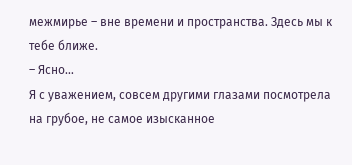межмирье – вне времени и пространства. Здесь мы к тебе ближе.
– Ясно…
Я с уважением, совсем другими глазами посмотрела на грубое, не самое изысканное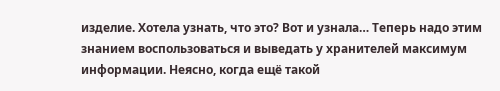изделие. Хотела узнать, что это? Вот и узнала… Теперь надо этим знанием воспользоваться и выведать у хранителей максимум информации. Неясно, когда ещё такой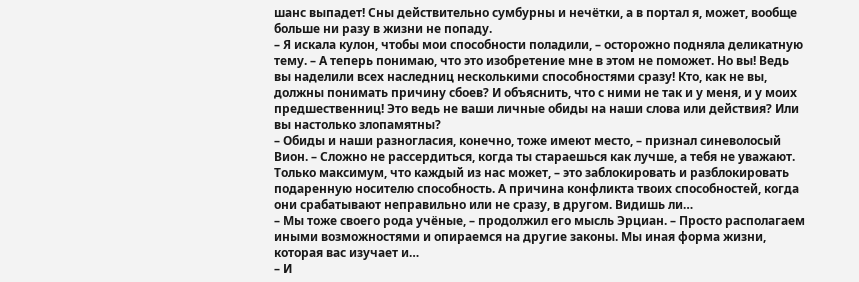шанс выпадет! Сны действительно сумбурны и нечётки, а в портал я, может, вообще больше ни разу в жизни не попаду.
– Я искала кулон, чтобы мои способности поладили, – осторожно подняла деликатную тему. – А теперь понимаю, что это изобретение мне в этом не поможет. Но вы! Ведь вы наделили всех наследниц несколькими способностями сразу! Кто, как не вы, должны понимать причину сбоев? И объяснить, что с ними не так и у меня, и у моих предшественниц! Это ведь не ваши личные обиды на наши слова или действия? Или вы настолько злопамятны?
– Обиды и наши разногласия, конечно, тоже имеют место, – признал синеволосый Вион. – Сложно не рассердиться, когда ты стараешься как лучше, а тебя не уважают. Только максимум, что каждый из нас может, – это заблокировать и разблокировать подаренную носителю способность. А причина конфликта твоих способностей, когда они срабатывают неправильно или не сразу, в другом. Видишь ли…
– Мы тоже своего рода учёные, – продолжил его мысль Эрциан. – Просто располагаем иными возможностями и опираемся на другие законы. Мы иная форма жизни, которая вас изучает и…
– И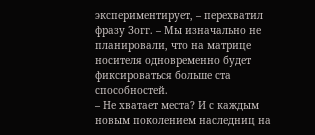экспериментирует, – перехватил фразу Зогг. – Мы изначально не планировали, что на матрице носителя одновременно будет фиксироваться больше ста способностей.
– Не хватает места? И с каждым новым поколением наследниц на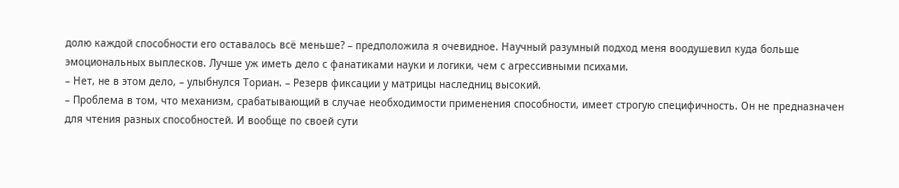долю каждой способности его оставалось всё меньше? – предположила я очевидное. Научный разумный подход меня воодушевил куда больше эмоциональных выплесков. Лучше уж иметь дело с фанатиками науки и логики, чем с агрессивными психами.
– Нет, не в этом дело, – улыбнулся Ториан. – Резерв фиксации у матрицы наследниц высокий.
– Проблема в том, что механизм, срабатывающий в случае необходимости применения способности, имеет строгую специфичность. Он не предназначен для чтения разных способностей. И вообще по своей сути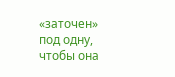«заточен» под одну, чтобы она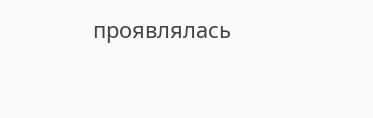проявлялась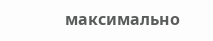максимально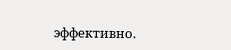эффективно.